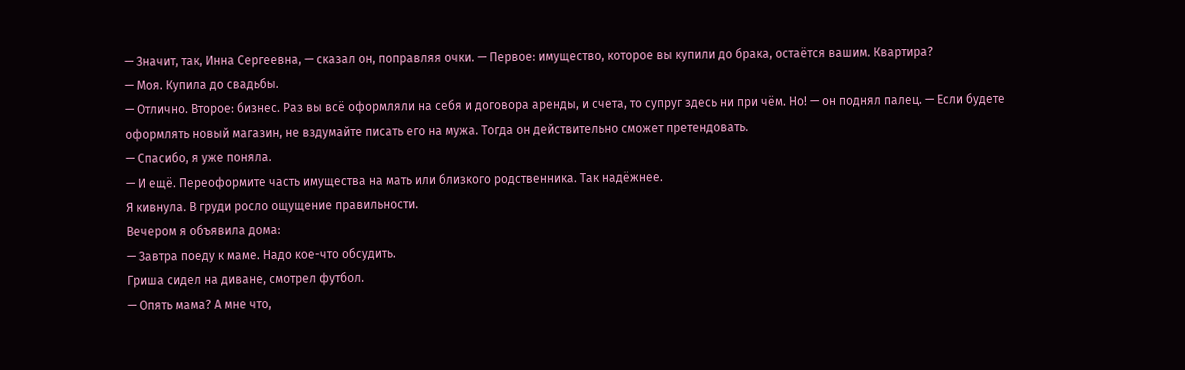— Значит, так, Инна Сергеевна, — сказал он, поправляя очки. — Первое: имущество, которое вы купили до брака, остаётся вашим. Квартира?
— Моя. Купила до свадьбы.
— Отлично. Второе: бизнес. Раз вы всё оформляли на себя и договора аренды, и счета, то супруг здесь ни при чём. Но! — он поднял палец. — Если будете оформлять новый магазин, не вздумайте писать его на мужа. Тогда он действительно сможет претендовать.
— Спасибо, я уже поняла.
— И ещё. Переоформите часть имущества на мать или близкого родственника. Так надёжнее.
Я кивнула. В груди росло ощущение правильности.
Вечером я объявила дома:
— Завтра поеду к маме. Надо кое-что обсудить.
Гриша сидел на диване, смотрел футбол.
— Опять мама? А мне что,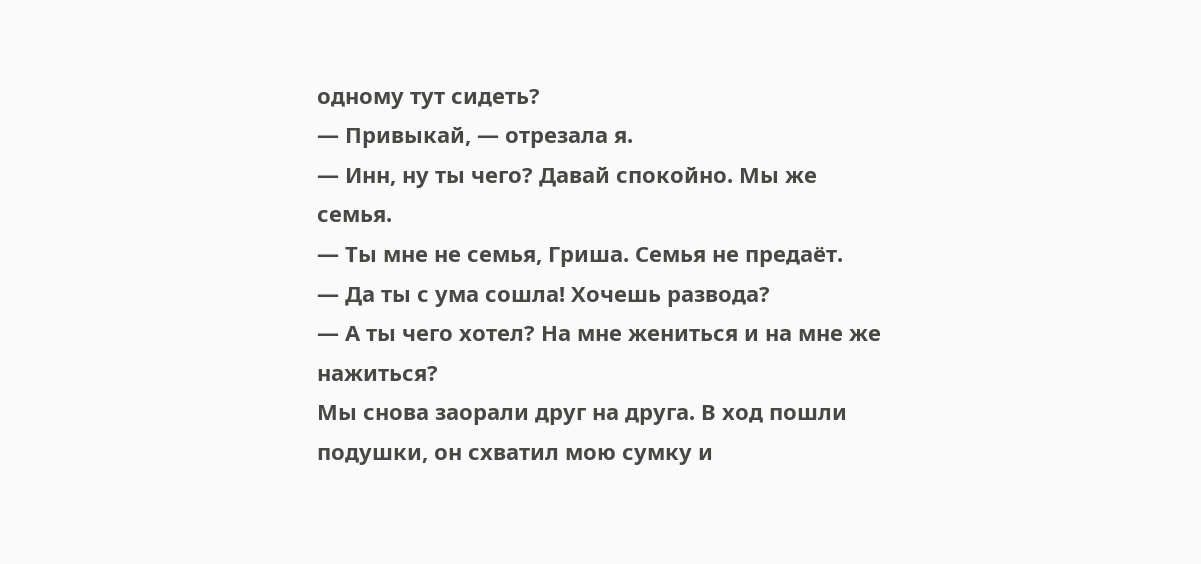одному тут сидеть?
— Привыкай, — отрезала я.
— Инн, ну ты чего? Давай спокойно. Мы же семья.
— Ты мне не семья, Гриша. Семья не предаёт.
— Да ты с ума сошла! Хочешь развода?
— А ты чего хотел? На мне жениться и на мне же нажиться?
Мы снова заорали друг на друга. В ход пошли подушки, он схватил мою сумку и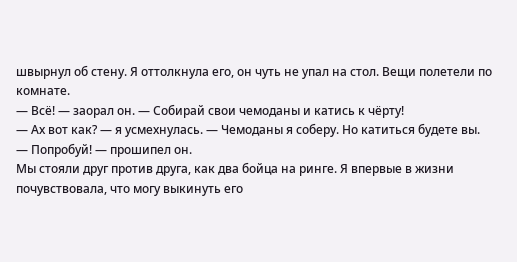швырнул об стену. Я оттолкнула его, он чуть не упал на стол. Вещи полетели по комнате.
— Всё! — заорал он. — Собирай свои чемоданы и катись к чёрту!
— Ах вот как? — я усмехнулась. — Чемоданы я соберу. Но катиться будете вы.
— Попробуй! — прошипел он.
Мы стояли друг против друга, как два бойца на ринге. Я впервые в жизни почувствовала, что могу выкинуть его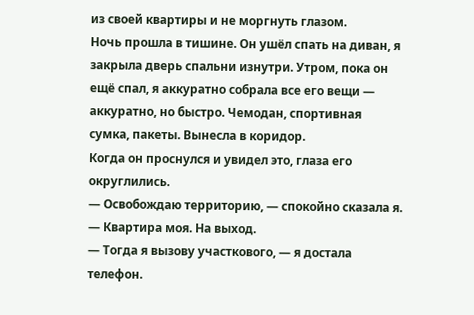из своей квартиры и не моргнуть глазом.
Ночь прошла в тишине. Он ушёл спать на диван, я закрыла дверь спальни изнутри. Утром, пока он ещё спал, я аккуратно собрала все его вещи — аккуратно, но быстро. Чемодан, спортивная сумка, пакеты. Вынесла в коридор.
Когда он проснулся и увидел это, глаза его округлились.
— Освобождаю территорию, — спокойно сказала я. — Квартира моя. На выход.
— Тогда я вызову участкового, — я достала телефон.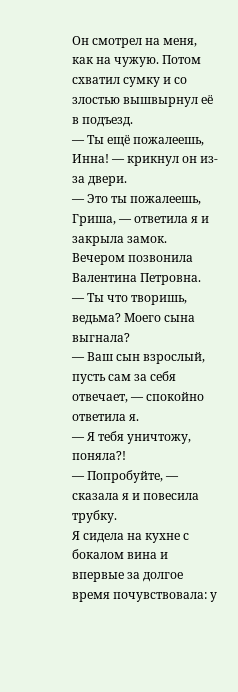Он смотрел на меня, как на чужую. Потом схватил сумку и со злостью вышвырнул её в подъезд.
— Ты ещё пожалеешь, Инна! — крикнул он из-за двери.
— Это ты пожалеешь, Гриша, — ответила я и закрыла замок.
Вечером позвонила Валентина Петровна.
— Ты что творишь, ведьма? Моего сына выгнала?
— Ваш сын взрослый, пусть сам за себя отвечает, — спокойно ответила я.
— Я тебя уничтожу, поняла?!
— Попробуйте, — сказала я и повесила трубку.
Я сидела на кухне с бокалом вина и впервые за долгое время почувствовала: у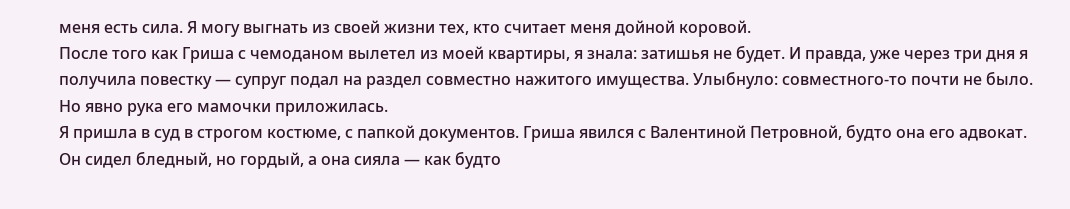меня есть сила. Я могу выгнать из своей жизни тех, кто считает меня дойной коровой.
После того как Гриша с чемоданом вылетел из моей квартиры, я знала: затишья не будет. И правда, уже через три дня я получила повестку — супруг подал на раздел совместно нажитого имущества. Улыбнуло: совместного-то почти не было. Но явно рука его мамочки приложилась.
Я пришла в суд в строгом костюме, с папкой документов. Гриша явился с Валентиной Петровной, будто она его адвокат. Он сидел бледный, но гордый, а она сияла — как будто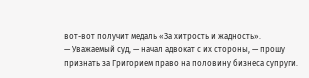вот-вот получит медаль «За хитрость и жадность».
— Уважаемый суд, — начал адвокат с их стороны, — прошу признать за Григорием право на половину бизнеса супруги.